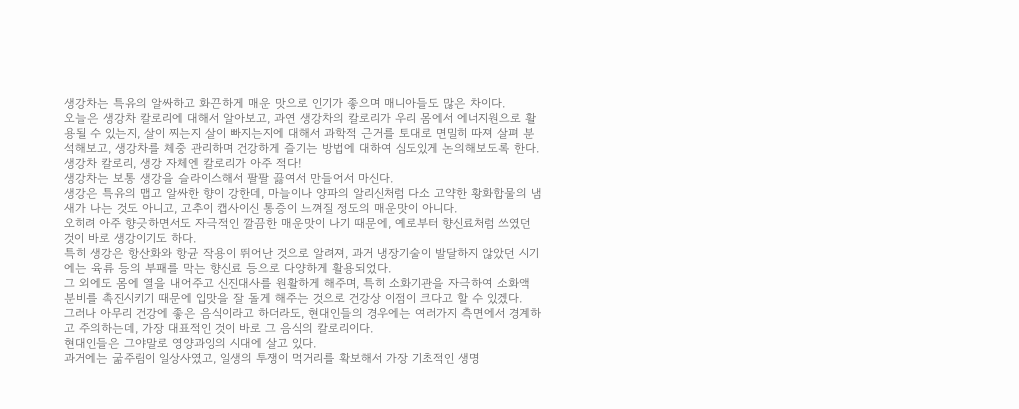생강차는 특유의 알싸하고 화끈하게 매운 맛으로 인기가 좋으며 매니아들도 많은 차이다.
오늘은 생강차 칼로리에 대해서 알아보고, 과연 생강차의 칼로리가 우리 몸에서 에너지원으로 활용될 수 있는지, 살이 찌는지 살이 빠지는지에 대해서 과학적 근거를 토대로 면밀히 따져 살펴 분석해보고, 생강차를 체중 관리하며 건강하게 즐기는 방법에 대하여 심도있게 논의해보도록 한다.
생강차 칼로리, 생강 자체엔 칼로리가 아주 적다!
생강차는 보통 생강을 슬라이스해서 팔팔 끓여서 만들어서 마신다.
생강은 특유의 맵고 알싸한 향이 강한데, 마늘이나 양파의 알리신처럼 다소 고약한 황화합물의 냄새가 나는 것도 아니고, 고추이 캡사이신 통증이 느껴질 정도의 매운맛이 아니다.
오히려 아주 향긋하면서도 자극적인 깔끔한 매운맛이 나기 때문에, 예로부터 향신료처럼 쓰였던 것이 바로 생강이기도 하다.
특히 생강은 항산화와 항균 작용이 뛰어난 것으로 알려져, 과거 냉장기술이 발달하지 않았던 시기에는 육류 등의 부패를 막는 향신료 등으로 다양하게 활용되었다.
그 외에도 몸에 열을 내어주고 신진대사를 원활하게 해주며, 특히 소화기관을 자극하여 소화액 분비를 촉진시키기 때문에 입맛을 잘 돌게 해주는 것으로 건강상 이점이 크다고 할 수 있겠다.
그러나 아무리 건강에 좋은 음식이라고 하더라도, 현대인들의 경우에는 여러가지 측면에서 경계하고 주의하는데, 가장 대표적인 것이 바로 그 음식의 칼로리이다.
현대인들은 그야말로 영양과잉의 시대에 살고 있다.
과거에는 굶주림이 일상사였고, 일생의 투쟁이 먹거리를 확보해서 가장 기초적인 생명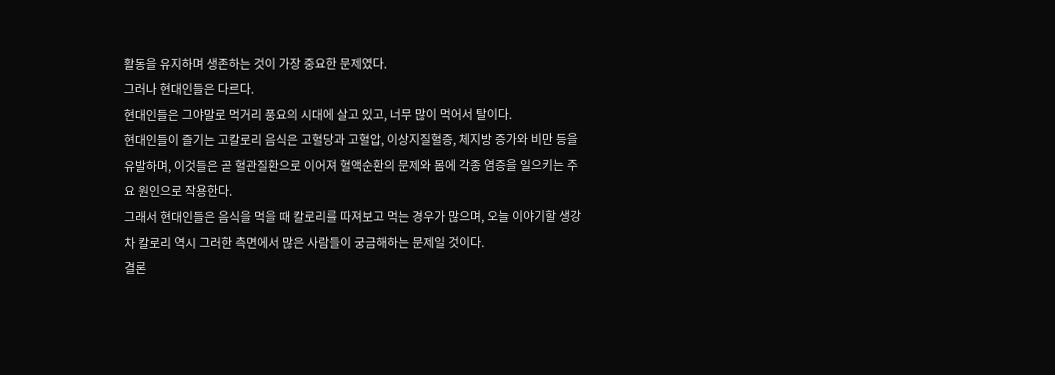활동을 유지하며 생존하는 것이 가장 중요한 문제였다.
그러나 현대인들은 다르다.
현대인들은 그야말로 먹거리 풍요의 시대에 살고 있고, 너무 많이 먹어서 탈이다.
현대인들이 즐기는 고칼로리 음식은 고혈당과 고혈압, 이상지질혈증, 체지방 증가와 비만 등을 유발하며, 이것들은 곧 혈관질환으로 이어져 혈액순환의 문제와 몸에 각종 염증을 일으키는 주요 원인으로 작용한다.
그래서 현대인들은 음식을 먹을 때 칼로리를 따져보고 먹는 경우가 많으며, 오늘 이야기할 생강차 칼로리 역시 그러한 측면에서 많은 사람들이 궁금해하는 문제일 것이다.
결론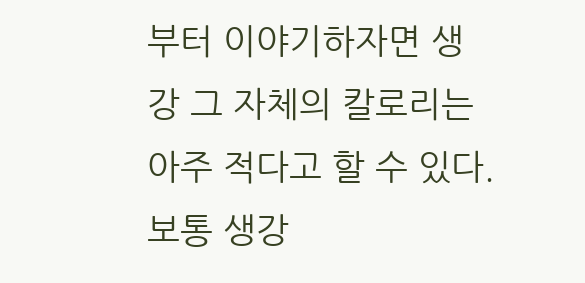부터 이야기하자면 생강 그 자체의 칼로리는 아주 적다고 할 수 있다.
보통 생강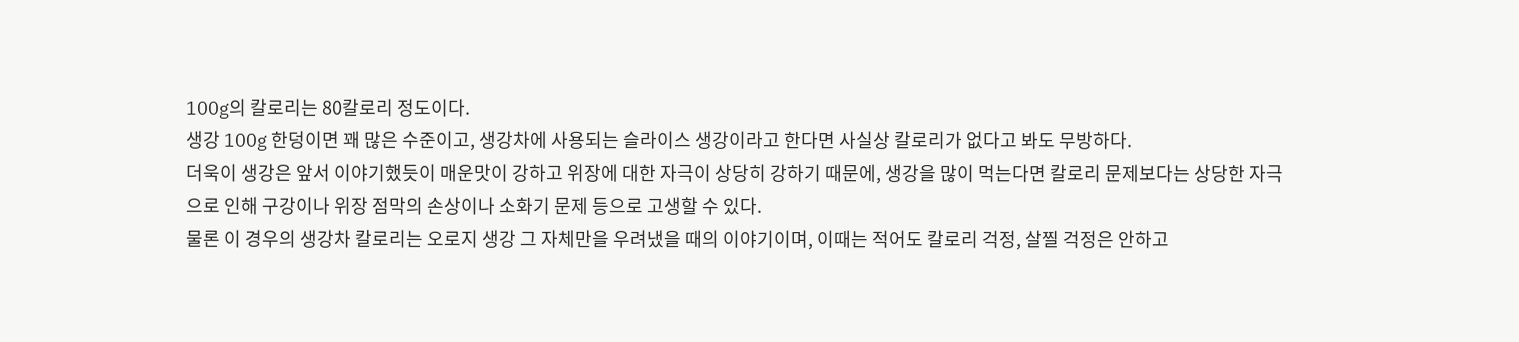100g의 칼로리는 80칼로리 정도이다.
생강 100g 한덩이면 꽤 많은 수준이고, 생강차에 사용되는 슬라이스 생강이라고 한다면 사실상 칼로리가 없다고 봐도 무방하다.
더욱이 생강은 앞서 이야기했듯이 매운맛이 강하고 위장에 대한 자극이 상당히 강하기 때문에, 생강을 많이 먹는다면 칼로리 문제보다는 상당한 자극으로 인해 구강이나 위장 점막의 손상이나 소화기 문제 등으로 고생할 수 있다.
물론 이 경우의 생강차 칼로리는 오로지 생강 그 자체만을 우려냈을 때의 이야기이며, 이때는 적어도 칼로리 걱정, 살찔 걱정은 안하고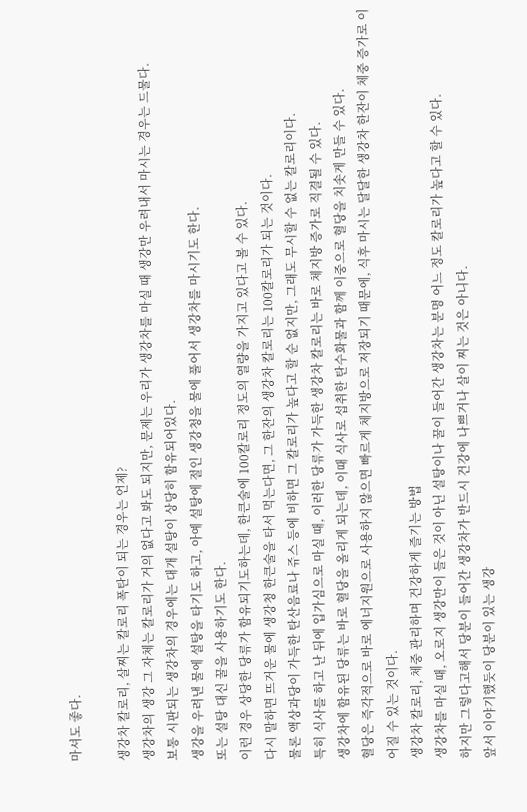마셔도 좋다.

생강차 칼로리, 살찌는 칼로리 폭탄이 되는 경우는 언제?
생강차의 생강 그 자체는 칼로리가 거의 없다고 봐도 되지만, 문제는 우리가 생강차를 마실 때 생강만 우려내서 마시는 경우는 드물다.
보통 시판되는 생강차의 경우에는 대개 설탕이 상당히 함유되어있다.
생강을 우려낸 물에 설탕을 타기도 하고, 아예 설탕에 절인 생강청을 물에 풀어서 생강차를 마시기도 한다.
또는 설탕 대신 꿀을 사용하기도 한다.
이런 경우 상당한 당류가 함유되기도하는데, 한큰술에 100칼로리 정도의 열량을 가지고 있다고 볼 수 있다.
다시 말하면 뜨거운 물에 생강청 한큰술을 타서 먹는다면, 그 한잔의 생강차 칼로리는 100칼로리가 되는 것이다.
물론 액상과당이 가득한 탄산음료나 쥬스 등에 비하면 그 칼로리가 높다고 할 순 없지만, 그래도 무시할 수 없는 칼로리이다.
특히 식사를 하고 난 뒤에 입가심으로 마실 때, 이러한 당류가 가득한 생강차 칼로리는 바로 체지방 증가로 직결될 수 있다.
생강차에 함유된 당류는 바로 혈당을 올리게 되는데, 이때 식사로 섭취한 탄수화물과 함께 이중으로 혈당을 치솟게 만들 수 있다.
혈당은 즉각적으로 바로 에너지원으로 사용하지 않으면 빠르게 체지방으로 저장되기 때문에, 식후 마시는 달달한 생강차 한잔이 체중 증가로 이어질 수 있는 것이다.
생강차 칼로리, 체중 관리하며 건강하게 즐기는 방법
생강차를 마실 때, 오로지 생강만이 들은 것이 아닌 설탕이나 꿀이 들어간 생강차는 분명 어느 정도 칼로리가 높다고 할 수 있다.
하지만 그렇다고해서 당분이 들어간 생강차가 반드시 건강에 나쁘거나 살이 찌는 것은 아니다.
앞서 이야기했듯이 당분이 있는 생강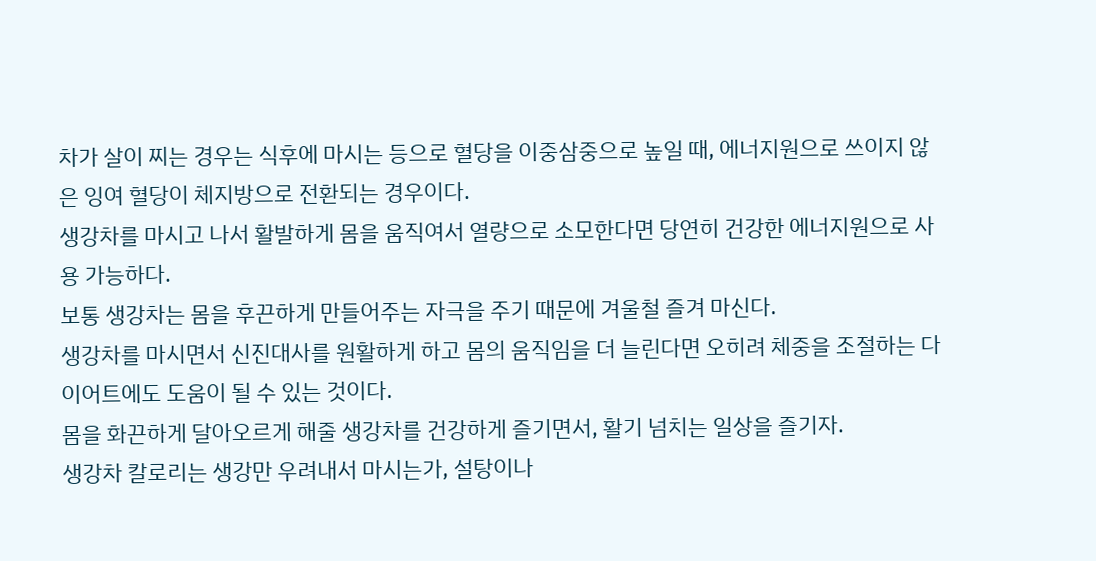차가 살이 찌는 경우는 식후에 마시는 등으로 혈당을 이중삼중으로 높일 때, 에너지원으로 쓰이지 않은 잉여 혈당이 체지방으로 전환되는 경우이다.
생강차를 마시고 나서 활발하게 몸을 움직여서 열량으로 소모한다면 당연히 건강한 에너지원으로 사용 가능하다.
보통 생강차는 몸을 후끈하게 만들어주는 자극을 주기 때문에 겨울철 즐겨 마신다.
생강차를 마시면서 신진대사를 원활하게 하고 몸의 움직임을 더 늘린다면 오히려 체중을 조절하는 다이어트에도 도움이 될 수 있는 것이다.
몸을 화끈하게 달아오르게 해줄 생강차를 건강하게 즐기면서, 활기 넘치는 일상을 즐기자.
생강차 칼로리는 생강만 우려내서 마시는가, 설탕이나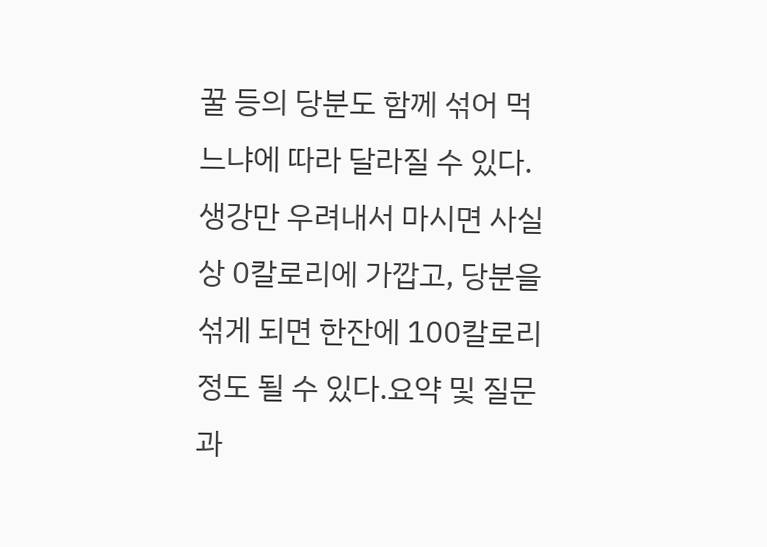꿀 등의 당분도 함께 섞어 먹느냐에 따라 달라질 수 있다. 생강만 우려내서 마시면 사실상 0칼로리에 가깝고, 당분을 섞게 되면 한잔에 100칼로리 정도 될 수 있다.요약 및 질문과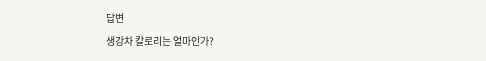답변
생강차 칼로리는 얼마인가?